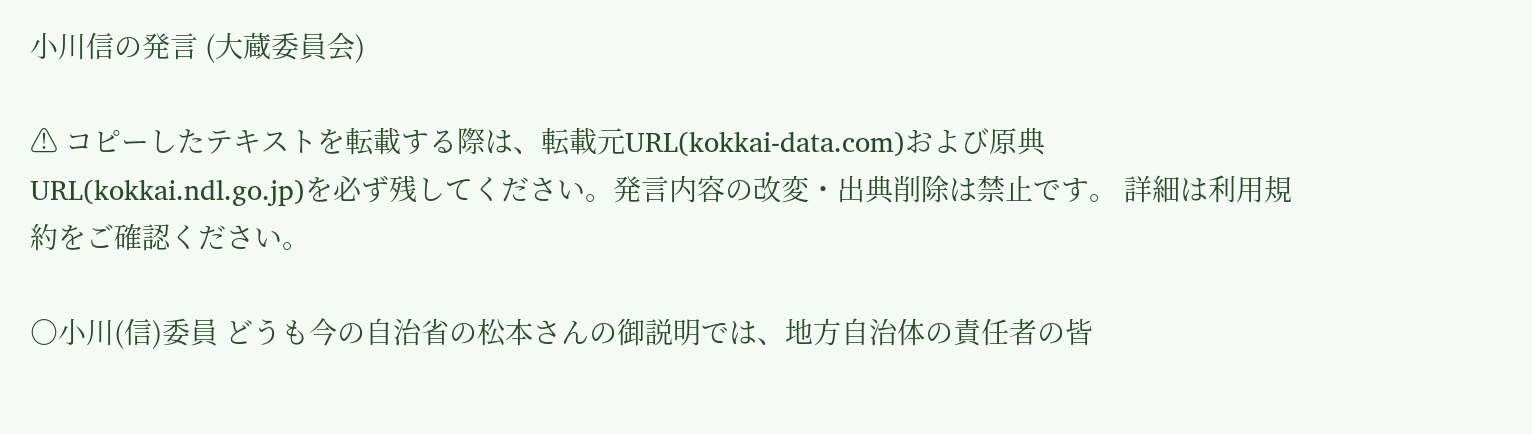小川信の発言 (大蔵委員会)

⚠ コピーしたテキストを転載する際は、転載元URL(kokkai-data.com)および原典URL(kokkai.ndl.go.jp)を必ず残してください。発言内容の改変・出典削除は禁止です。 詳細は利用規約をご確認ください。

○小川(信)委員 どうも今の自治省の松本さんの御説明では、地方自治体の責任者の皆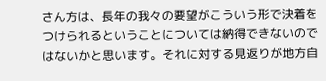さん方は、長年の我々の要望がこういう形で決着をつけられるということについては納得できないのではないかと思います。それに対する見返りが地方自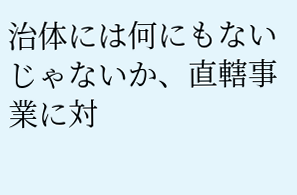治体には何にもないじゃないか、直轄事業に対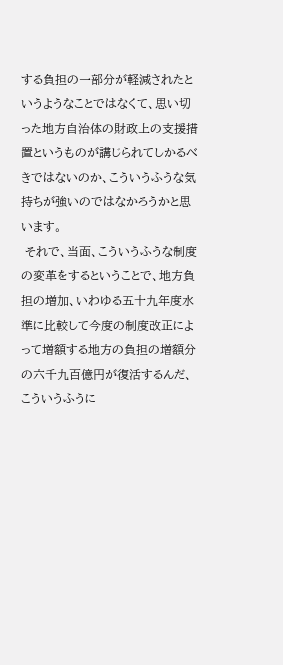する負担の一部分が軽減されたというようなことではなくて、思い切った地方自治体の財政上の支援措置というものが講じられてしかるべきではないのか、こういうふうな気持ちが強いのではなかろうかと思います。
 それで、当面、こういうふうな制度の変革をするということで、地方負担の増加、いわゆる五十九年度水準に比較して今度の制度改正によって増額する地方の負担の増額分の六千九百億円が復活するんだ、こういうふうに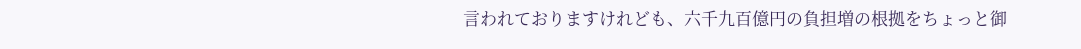言われておりますけれども、六千九百億円の負担増の根拠をちょっと御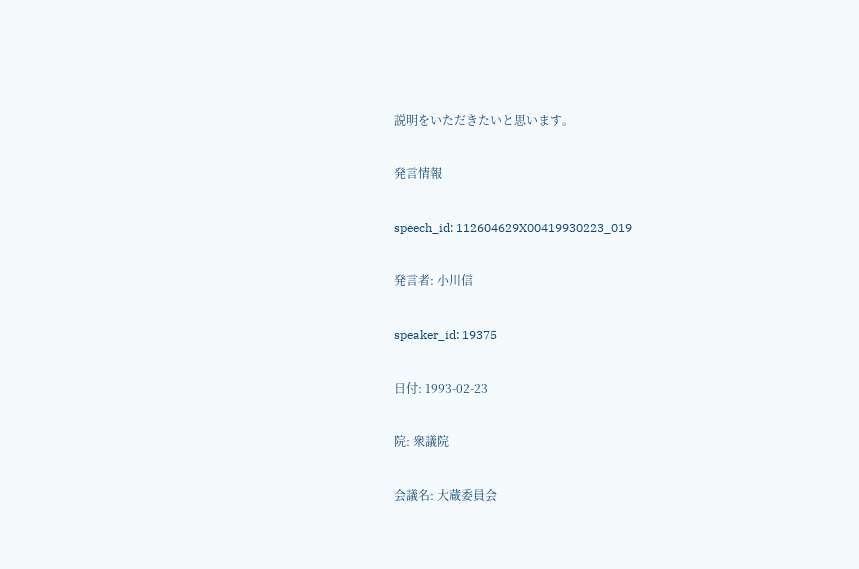説明をいただきたいと思います。

発言情報

speech_id: 112604629X00419930223_019

発言者: 小川信

speaker_id: 19375

日付: 1993-02-23

院: 衆議院

会議名: 大蔵委員会